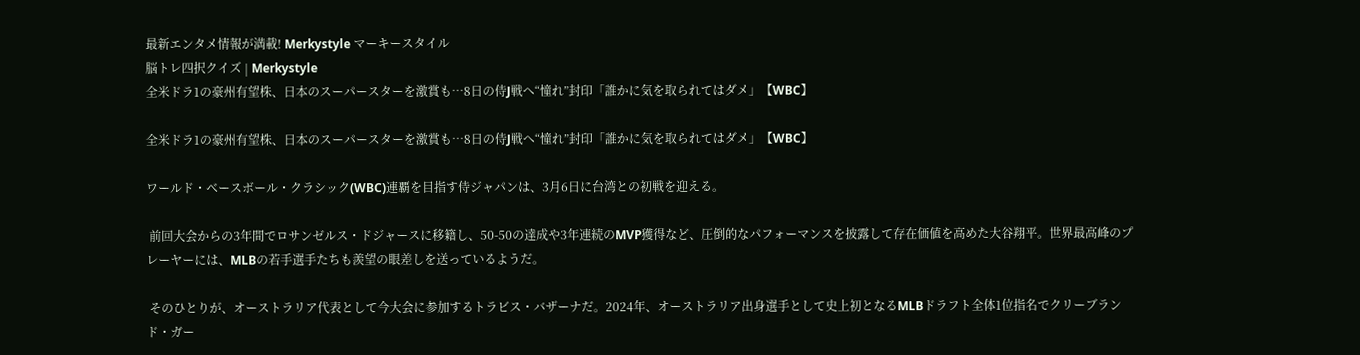最新エンタメ情報が満載! Merkystyle マーキースタイル
脳トレ四択クイズ | Merkystyle
全米ドラ1の豪州有望株、日本のスーパースターを激賞も…8日の侍J戦へ“憧れ”封印「誰かに気を取られてはダメ」【WBC】

全米ドラ1の豪州有望株、日本のスーパースターを激賞も…8日の侍J戦へ“憧れ”封印「誰かに気を取られてはダメ」【WBC】

ワールド・ベースボール・クラシック(WBC)連覇を目指す侍ジャパンは、3月6日に台湾との初戦を迎える。

 前回大会からの3年間でロサンゼルス・ドジャースに移籍し、50-50の達成や3年連続のMVP獲得など、圧倒的なパフォーマンスを披露して存在価値を高めた大谷翔平。世界最高峰のプレーヤーには、MLBの若手選手たちも羨望の眼差しを送っているようだ。

 そのひとりが、オーストラリア代表として今大会に参加するトラビス・バザーナだ。2024年、オーストラリア出身選手として史上初となるMLBドラフト全体1位指名でクリーブランド・ガー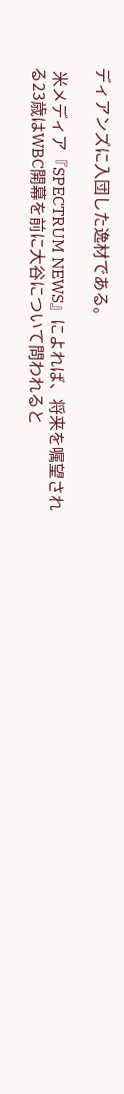ディアンズに入団した逸材である。

 米メディア『SPECTRUM NEWS』によれば、将来を嘱望される23歳はWBC開幕を前に大谷について問われると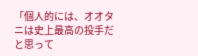「個人的には、オオタニは史上最高の投手だと思って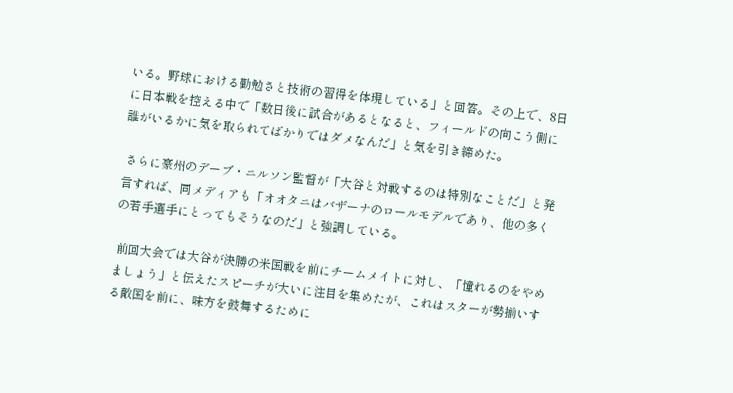いる。野球における勤勉さと技術の習得を体現している」と回答。その上で、8日に日本戦を控える中で「数日後に試合があるとなると、フィールドの向こう側に誰がいるかに気を取られてばかりではダメなんだ」と気を引き締めた。

 さらに豪州のデーブ・ニルソン監督が「大谷と対戦するのは特別なことだ」と発言すれば、同メディアも「オオタニはバザーナのロールモデルであり、他の多くの若手選手にとってもそうなのだ」と強調している。

 前回大会では大谷が決勝の米国戦を前にチームメイトに対し、「憧れるのをやめましょう」と伝えたスピーチが大いに注目を集めたが、これはスターが勢揃いする敵国を前に、味方を鼓舞するために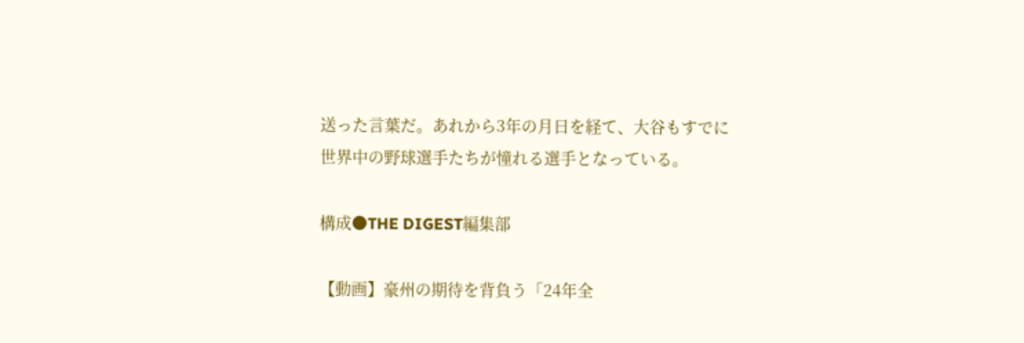送った言葉だ。あれから3年の月日を経て、大谷もすでに世界中の野球選手たちが憧れる選手となっている。

構成●THE DIGEST編集部

【動画】豪州の期待を背負う「24年全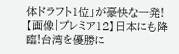体ドラフト1位」が豪快な一発!
【画像|プレミア12】日本にも降臨!台湾を優勝に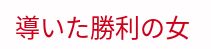導いた勝利の女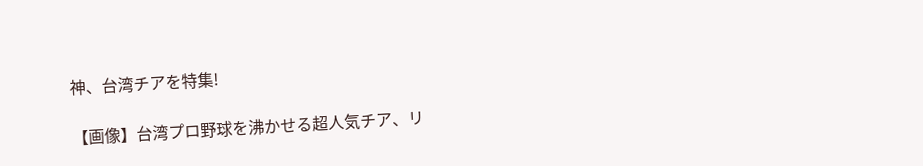神、台湾チアを特集!

【画像】台湾プロ野球を沸かせる超人気チア、リ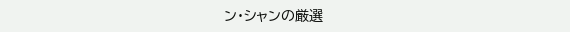ン・シャンの厳選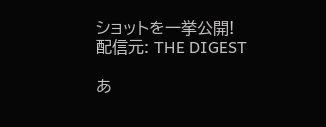ショットを一挙公開!
配信元: THE DIGEST

あ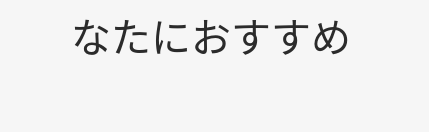なたにおすすめ